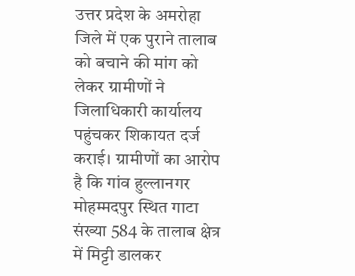उत्तर प्रदेश के अमरोहा जिले में एक पुराने तालाब को बचाने की मांग को लेकर ग्रामीणों ने जिलाधिकारी कार्यालय पहुंचकर शिकायत दर्ज कराई। ग्रामीणों का आरोप है कि गांव हुल्लानगर मोहम्मदपुर स्थित गाटा संख्या 584 के तालाब क्षेत्र में मिट्टी डालकर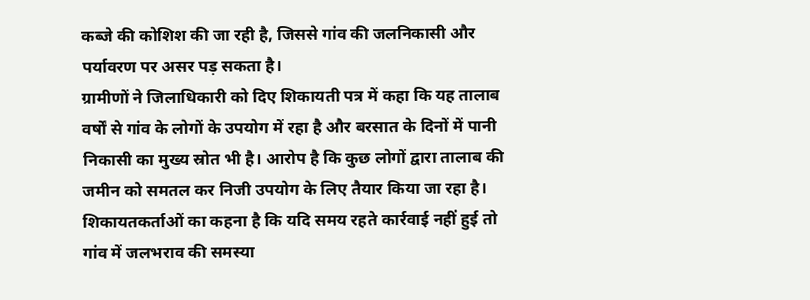कब्जे की कोशिश की जा रही है, जिससे गांव की जलनिकासी और पर्यावरण पर असर पड़ सकता है।
ग्रामीणों ने जिलाधिकारी को दिए शिकायती पत्र में कहा कि यह तालाब वर्षों से गांव के लोगों के उपयोग में रहा है और बरसात के दिनों में पानी निकासी का मुख्य स्रोत भी है। आरोप है कि कुछ लोगों द्वारा तालाब की जमीन को समतल कर निजी उपयोग के लिए तैयार किया जा रहा है।
शिकायतकर्ताओं का कहना है कि यदि समय रहते कार्रवाई नहीं हुई तो गांव में जलभराव की समस्या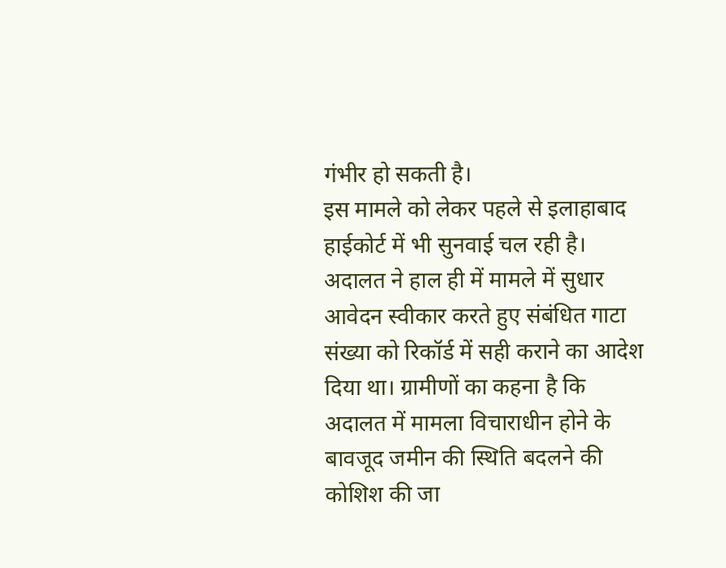गंभीर हो सकती है।
इस मामले को लेकर पहले से इलाहाबाद हाईकोर्ट में भी सुनवाई चल रही है। अदालत ने हाल ही में मामले में सुधार आवेदन स्वीकार करते हुए संबंधित गाटा संख्या को रिकॉर्ड में सही कराने का आदेश दिया था। ग्रामीणों का कहना है कि अदालत में मामला विचाराधीन होने के बावजूद जमीन की स्थिति बदलने की कोशिश की जा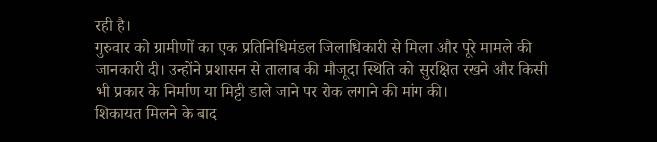रही है।
गुरुवार को ग्रामीणों का एक प्रतिनिधिमंडल जिलाधिकारी से मिला और पूरे मामले की जानकारी दी। उन्होंने प्रशासन से तालाब की मौजूदा स्थिति को सुरक्षित रखने और किसी भी प्रकार के निर्माण या मिट्टी डाले जाने पर रोक लगाने की मांग की।
शिकायत मिलने के बाद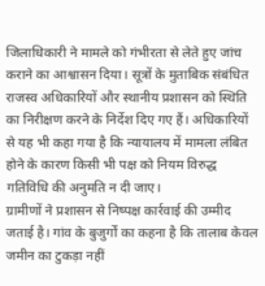जिलाधिकारी ने मामले को गंभीरता से लेते हुए जांच कराने का आश्वासन दिया। सूत्रों के मुताबिक संबंधित राजस्व अधिकारियों और स्थानीय प्रशासन को स्थिति का निरीक्षण करने के निर्देश दिए गए हैं। अधिकारियों से यह भी कहा गया है कि न्यायालय में मामला लंबित होने के कारण किसी भी पक्ष को नियम विरुद्ध गतिविधि की अनुमति न दी जाए।
ग्रामीणों ने प्रशासन से निष्पक्ष कार्रवाई की उम्मीद जताई है। गांव के बुजुर्गों का कहना है कि तालाब केवल जमीन का टुकड़ा नहीं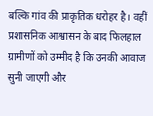बल्कि गांव की प्राकृतिक धरोहर है। वहीं प्रशासनिक आश्वासन के बाद फिलहाल ग्रामीणों को उम्मीद है कि उनकी आवाज सुनी जाएगी और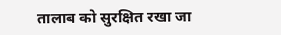तालाब को सुरक्षित रखा जा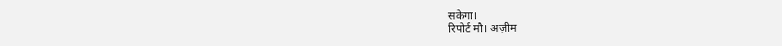सकेगा।
रिपोर्ट मौ। अज़ीम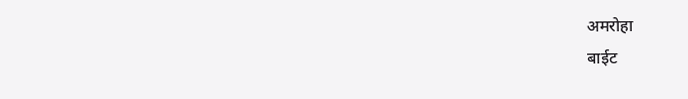अमरोहा
बाईट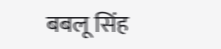बबलू सिंह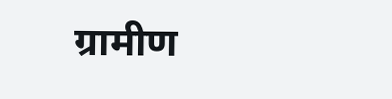ग्रामीण